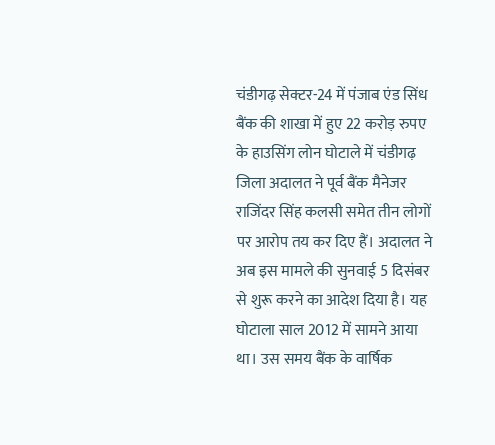चंडीगढ़ सेक्टर-24 में पंजाब एंड सिंध बैंक की शाखा में हुए 22 करोड़ रुपए के हाउसिंग लोन घोटाले में चंडीगढ़ जिला अदालत ने पूर्व बैंक मैनेजर राजिंदर सिंह कलसी समेत तीन लोगों पर आरोप तय कर दिए हैं। अदालत ने अब इस मामले की सुनवाई 5 दिसंबर से शुरू करने का आदेश दिया है। यह घोटाला साल 2012 में सामने आया था। उस समय बैंक के वार्षिक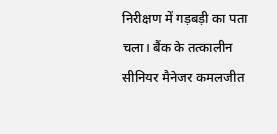निरीक्षण में गड़बड़ी का पता चला। बैंक के तत्कालीन सीनियर मैनेजर कमलजीत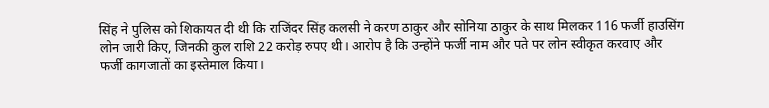सिंह ने पुलिस को शिकायत दी थी कि राजिंदर सिंह कलसी ने करण ठाकुर और सोनिया ठाकुर के साथ मिलकर 116 फर्जी हाउसिंग लोन जारी किए, जिनकी कुल राशि 22 करोड़ रुपए थी। आरोप है कि उन्होंने फर्जी नाम और पते पर लोन स्वीकृत करवाए और फर्जी कागजातों का इस्तेमाल किया।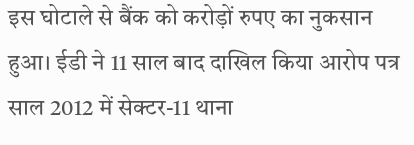इस घोटाले से बैंक को करोड़ों रुपए का नुकसान हुआ। ईडी ने 11 साल बाद दाखिल किया आरोप पत्र
साल 2012 में सेक्टर-11 थाना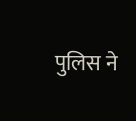पुलिस ने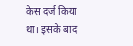केस दर्ज किया था। इसके बाद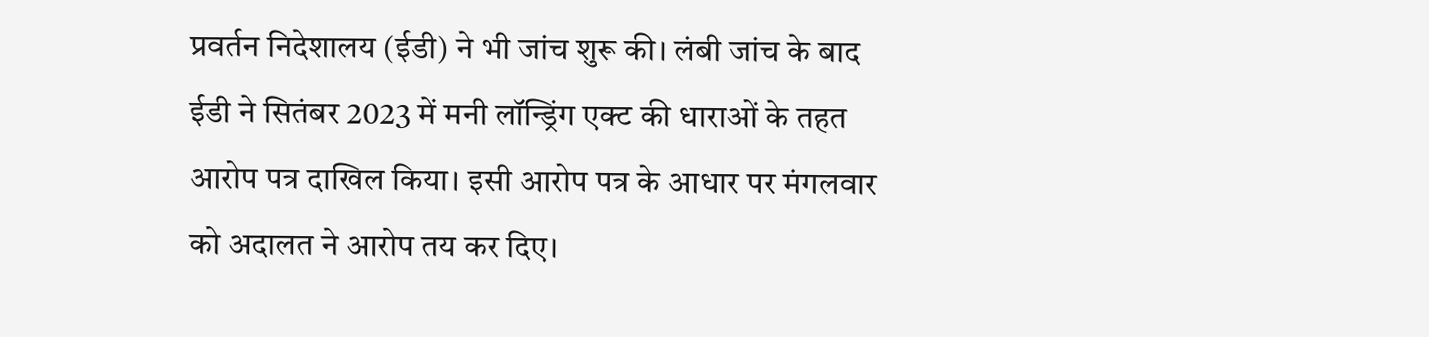प्रवर्तन निदेशालय (ईडी) ने भी जांच शुरू की। लंबी जांच के बाद ईडी ने सितंबर 2023 में मनी लॉन्ड्रिंग एक्ट की धाराओं के तहत आरोप पत्र दाखिल किया। इसी आरोप पत्र के आधार पर मंगलवार को अदालत ने आरोप तय कर दिए।